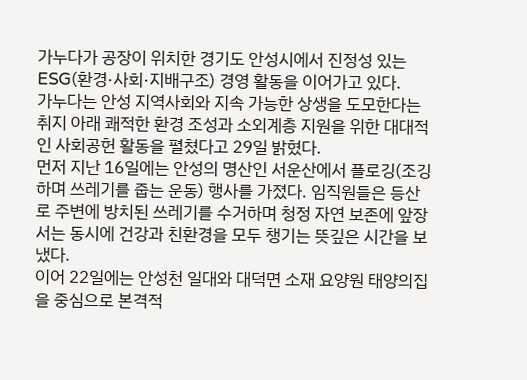가누다가 공장이 위치한 경기도 안성시에서 진정성 있는 ESG(환경·사회·지배구조) 경영 활동을 이어가고 있다.
가누다는 안성 지역사회와 지속 가능한 상생을 도모한다는 취지 아래 쾌적한 환경 조성과 소외계층 지원을 위한 대대적인 사회공헌 활동을 펼쳤다고 29일 밝혔다.
먼저 지난 16일에는 안성의 명산인 서운산에서 플로깅(조깅하며 쓰레기를 줍는 운동) 행사를 가졌다. 임직원들은 등산로 주변에 방치된 쓰레기를 수거하며 청정 자연 보존에 앞장서는 동시에 건강과 친환경을 모두 챙기는 뜻깊은 시간을 보냈다.
이어 22일에는 안성천 일대와 대덕면 소재 요양원 태양의집을 중심으로 본격적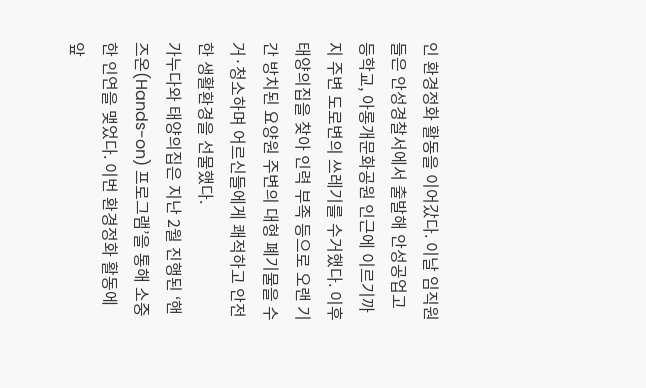인 환경정화 활동을 이어갔다. 이날 임직원들은 안성경찰서에서 출발해 안성공업고등학교, 아롱개문화공원 인근에 이르기까지 주변 도로변의 쓰레기를 수거했다. 이후 태양의집을 찾아 인력 부족 등으로 오랜 기간 방치된 요양원 주변의 대형 폐기물을 수거·청소하며 어르신들에게 쾌적하고 안전한 생활환경을 선물했다.
가누다와 태양의집은 지난 2월 진행된 ‘핸즈온(Hands-on) 프로그램’을 통해 소중한 인연을 맺었다. 이번 환경정화 활동에 앞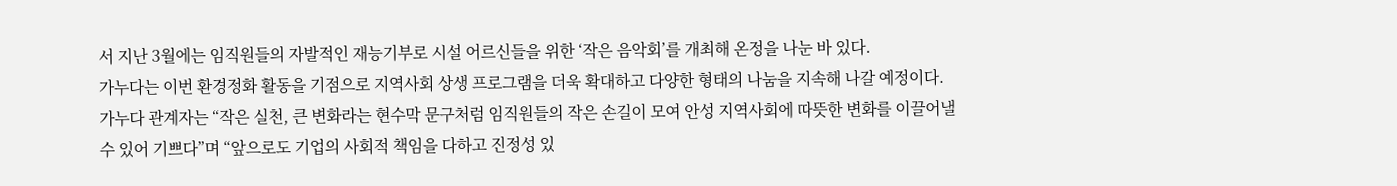서 지난 3월에는 임직원들의 자발적인 재능기부로 시설 어르신들을 위한 ‘작은 음악회’를 개최해 온정을 나눈 바 있다.
가누다는 이번 환경정화 활동을 기점으로 지역사회 상생 프로그램을 더욱 확대하고 다양한 형태의 나눔을 지속해 나갈 예정이다.
가누다 관계자는 “작은 실천, 큰 변화라는 현수막 문구처럼 임직원들의 작은 손길이 모여 안성 지역사회에 따뜻한 변화를 이끌어낼 수 있어 기쁘다”며 “앞으로도 기업의 사회적 책임을 다하고 진정성 있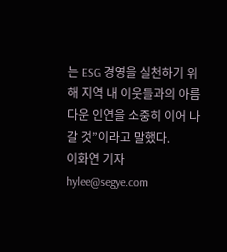는 ESG 경영을 실천하기 위해 지역 내 이웃들과의 아름다운 인연을 소중히 이어 나갈 것”이라고 말했다.
이화연 기자 hylee@segye.com